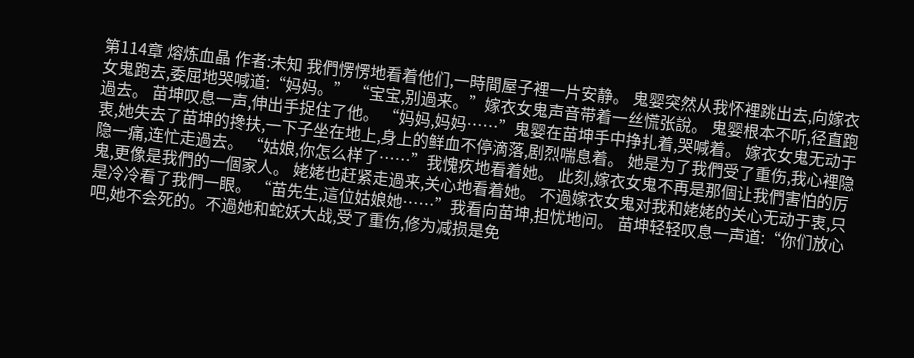第114章 熔炼血晶 作者:未知 我們愣愣地看着他们,一時間屋子裡一片安静。 鬼婴突然从我怀裡跳出去,向嫁衣女鬼跑去,委屈地哭喊道:“妈妈。” “宝宝,别過来。”嫁衣女鬼声音带着一丝慌张說。 鬼婴根本不听,径直跑過去。 苗坤叹息一声,伸出手捉住了他。 “妈妈,妈妈……”鬼婴在苗坤手中挣扎着,哭喊着。 嫁衣女鬼无动于衷,她失去了苗坤的搀扶,一下子坐在地上,身上的鲜血不停滴落,剧烈喘息着。 她是为了我們受了重伤,我心裡隐隐一痛,连忙走過去。 “姑娘,你怎么样了……”我愧疚地看着她。 此刻,嫁衣女鬼不再是那個让我們害怕的厉鬼,更像是我們的一個家人。 姥姥也赶紧走過来,关心地看着她。 不過嫁衣女鬼对我和姥姥的关心无动于衷,只是冷冷看了我們一眼。 “苗先生,這位姑娘她……”我看向苗坤,担忧地问。 苗坤轻轻叹息一声道:“你们放心吧,她不会死的。不過她和蛇妖大战,受了重伤,修为减损是免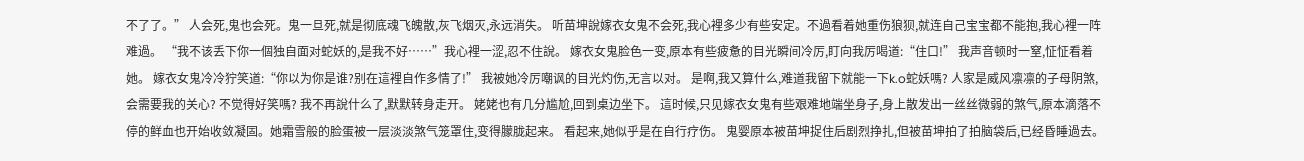不了了。” 人会死,鬼也会死。鬼一旦死,就是彻底魂飞魄散,灰飞烟灭,永远消失。 听苗坤說嫁衣女鬼不会死,我心裡多少有些安定。不過看着她重伤狼狈,就连自己宝宝都不能抱,我心裡一阵难過。 “我不该丢下你一個独自面对蛇妖的,是我不好……”我心裡一涩,忍不住說。 嫁衣女鬼脸色一变,原本有些疲惫的目光瞬间冷厉,盯向我厉喝道:“住口!” 我声音顿时一窒,怔怔看着她。 嫁衣女鬼冷冷狞笑道:“你以为你是谁?别在這裡自作多情了!” 我被她冷厉嘲讽的目光灼伤,无言以对。 是啊,我又算什么,难道我留下就能一下k.o蛇妖嗎? 人家是威风凛凛的子母阴煞,会需要我的关心? 不觉得好笑嗎? 我不再說什么了,默默转身走开。 姥姥也有几分尴尬,回到桌边坐下。 這时候,只见嫁衣女鬼有些艰难地端坐身子,身上散发出一丝丝微弱的煞气,原本滴落不停的鲜血也开始收敛凝固。她霜雪般的脸蛋被一层淡淡煞气笼罩住,变得朦胧起来。 看起来,她似乎是在自行疗伤。 鬼婴原本被苗坤捉住后剧烈挣扎,但被苗坤拍了拍脑袋后,已经昏睡過去。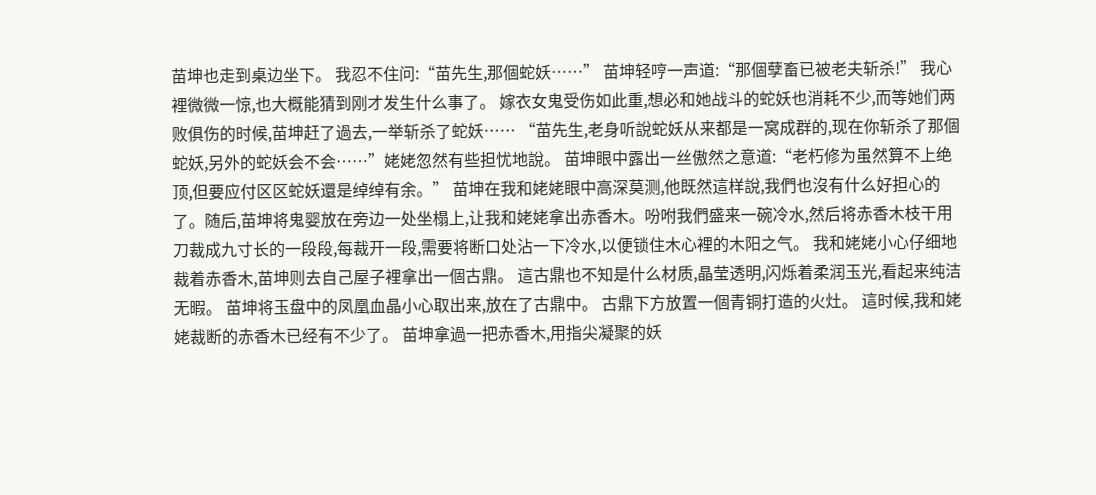苗坤也走到桌边坐下。 我忍不住问:“苗先生,那個蛇妖……” 苗坤轻哼一声道:“那個孽畜已被老夫斩杀!” 我心裡微微一惊,也大概能猜到刚才发生什么事了。 嫁衣女鬼受伤如此重,想必和她战斗的蛇妖也消耗不少,而等她们两败俱伤的时候,苗坤赶了過去,一举斩杀了蛇妖…… “苗先生,老身听說蛇妖从来都是一窝成群的,现在你斩杀了那個蛇妖,另外的蛇妖会不会……”姥姥忽然有些担忧地說。 苗坤眼中露出一丝傲然之意道:“老朽修为虽然算不上绝顶,但要应付区区蛇妖還是绰绰有余。” 苗坤在我和姥姥眼中高深莫测,他既然這样說,我們也沒有什么好担心的了。随后,苗坤将鬼婴放在旁边一处坐榻上,让我和姥姥拿出赤香木。吩咐我們盛来一碗冷水,然后将赤香木枝干用刀裁成九寸长的一段段,每裁开一段,需要将断口处沾一下冷水,以便锁住木心裡的木阳之气。 我和姥姥小心仔细地裁着赤香木,苗坤则去自己屋子裡拿出一個古鼎。 這古鼎也不知是什么材质,晶莹透明,闪烁着柔润玉光,看起来纯洁无暇。 苗坤将玉盘中的凤凰血晶小心取出来,放在了古鼎中。 古鼎下方放置一個青铜打造的火灶。 這时候,我和姥姥裁断的赤香木已经有不少了。 苗坤拿過一把赤香木,用指尖凝聚的妖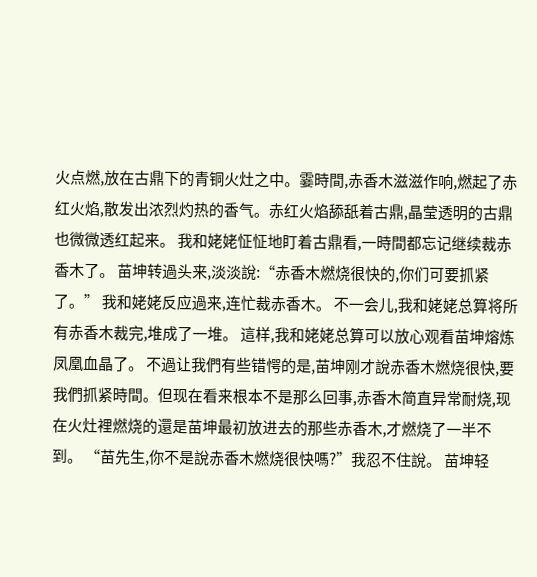火点燃,放在古鼎下的青铜火灶之中。霎時間,赤香木滋滋作响,燃起了赤红火焰,散发出浓烈灼热的香气。赤红火焰舔舐着古鼎,晶莹透明的古鼎也微微透红起来。 我和姥姥怔怔地盯着古鼎看,一時間都忘记继续裁赤香木了。 苗坤转過头来,淡淡說:“赤香木燃烧很快的,你们可要抓紧了。” 我和姥姥反应過来,连忙裁赤香木。 不一会儿,我和姥姥总算将所有赤香木裁完,堆成了一堆。 這样,我和姥姥总算可以放心观看苗坤熔炼凤凰血晶了。 不過让我們有些错愕的是,苗坤刚才說赤香木燃烧很快,要我們抓紧時間。但现在看来根本不是那么回事,赤香木简直异常耐烧,现在火灶裡燃烧的還是苗坤最初放进去的那些赤香木,才燃烧了一半不到。 “苗先生,你不是說赤香木燃烧很快嗎?”我忍不住說。 苗坤轻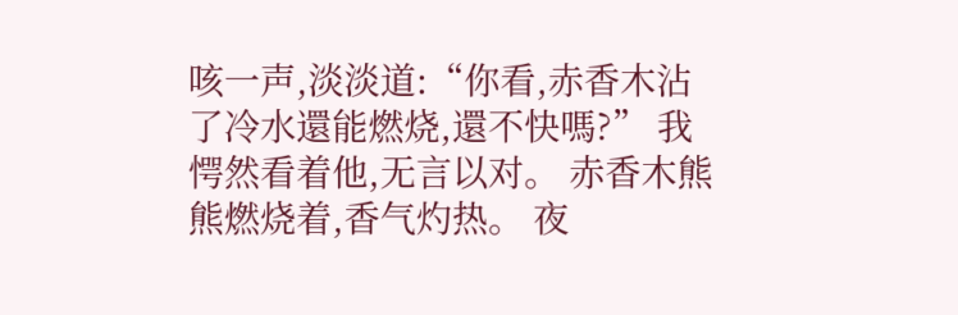咳一声,淡淡道:“你看,赤香木沾了冷水還能燃烧,還不快嗎?” 我愕然看着他,无言以对。 赤香木熊熊燃烧着,香气灼热。 夜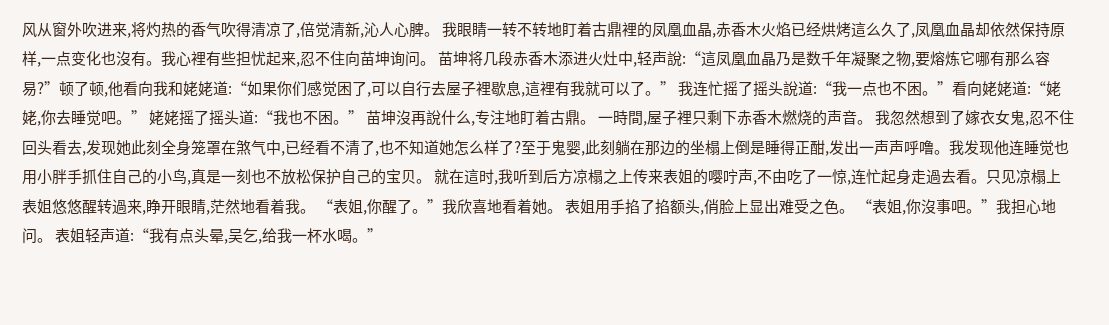风从窗外吹进来,将灼热的香气吹得清凉了,倍觉清新,沁人心脾。 我眼睛一转不转地盯着古鼎裡的凤凰血晶,赤香木火焰已经烘烤這么久了,凤凰血晶却依然保持原样,一点变化也沒有。我心裡有些担忧起来,忍不住向苗坤询问。 苗坤将几段赤香木添进火灶中,轻声說:“這凤凰血晶乃是数千年凝聚之物,要熔炼它哪有那么容易?”顿了顿,他看向我和姥姥道:“如果你们感觉困了,可以自行去屋子裡歇息,這裡有我就可以了。” 我连忙摇了摇头說道:“我一点也不困。”看向姥姥道:“姥姥,你去睡觉吧。” 姥姥摇了摇头道:“我也不困。” 苗坤沒再說什么,专注地盯着古鼎。 一時間,屋子裡只剩下赤香木燃烧的声音。 我忽然想到了嫁衣女鬼,忍不住回头看去,发现她此刻全身笼罩在煞气中,已经看不清了,也不知道她怎么样了?至于鬼婴,此刻躺在那边的坐榻上倒是睡得正酣,发出一声声呼噜。我发现他连睡觉也用小胖手抓住自己的小鸟,真是一刻也不放松保护自己的宝贝。 就在這时,我听到后方凉榻之上传来表姐的嘤咛声,不由吃了一惊,连忙起身走過去看。只见凉榻上表姐悠悠醒转過来,睁开眼睛,茫然地看着我。 “表姐,你醒了。”我欣喜地看着她。 表姐用手掐了掐额头,俏脸上显出难受之色。 “表姐,你沒事吧。”我担心地问。 表姐轻声道:“我有点头晕,吴乞,给我一杯水喝。”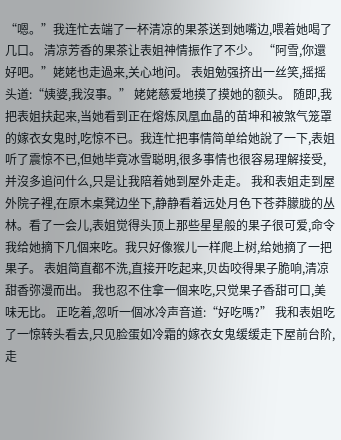“嗯。”我连忙去端了一杯清凉的果茶送到她嘴边,喂着她喝了几口。 清凉芳香的果茶让表姐神情振作了不少。 “阿雪,你還好吧。”姥姥也走過来,关心地问。 表姐勉强挤出一丝笑,摇摇头道:“姨婆,我沒事。” 姥姥慈爱地摸了摸她的额头。 随即,我把表姐扶起来,当她看到正在熔炼凤凰血晶的苗坤和被煞气笼罩的嫁衣女鬼时,吃惊不已。我连忙把事情简单给她說了一下,表姐听了震惊不已,但她毕竟冰雪聪明,很多事情也很容易理解接受,并沒多追问什么,只是让我陪着她到屋外走走。 我和表姐走到屋外院子裡,在原木桌凳边坐下,静静看着远处月色下苍莽朦胧的丛林。看了一会儿,表姐觉得头顶上那些星星般的果子很可爱,命令我给她摘下几個来吃。我只好像猴儿一样爬上树,给她摘了一把果子。 表姐简直都不洗,直接开吃起来,贝齿咬得果子脆响,清凉甜香弥漫而出。 我也忍不住拿一個来吃,只觉果子香甜可口,美味无比。 正吃着,忽听一個冰冷声音道:“好吃嗎?” 我和表姐吃了一惊转头看去,只见脸蛋如冷霜的嫁衣女鬼缓缓走下屋前台阶,走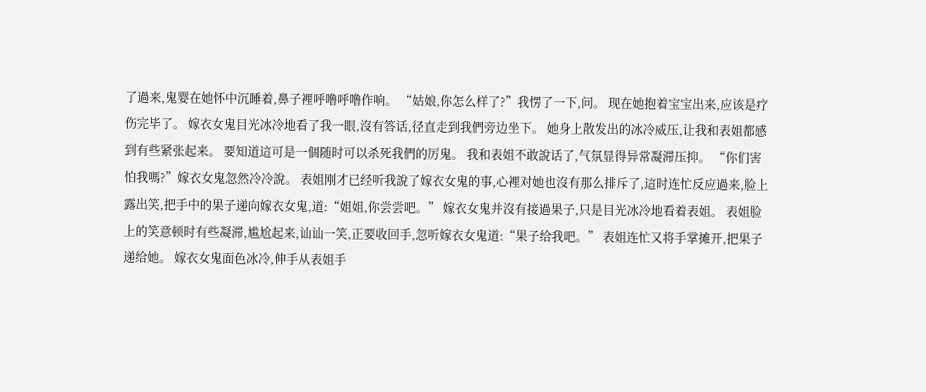了過来,鬼婴在她怀中沉睡着,鼻子裡呼噜呼噜作响。 “姑娘,你怎么样了?”我愣了一下,问。 现在她抱着宝宝出来,应该是疗伤完毕了。 嫁衣女鬼目光冰冷地看了我一眼,沒有答话,径直走到我們旁边坐下。 她身上散发出的冰冷威压,让我和表姐都感到有些紧张起来。 要知道這可是一個随时可以杀死我們的厉鬼。 我和表姐不敢說话了,气氛显得异常凝滞压抑。 “你们害怕我嗎?”嫁衣女鬼忽然冷冷說。 表姐刚才已经听我說了嫁衣女鬼的事,心裡对她也沒有那么排斥了,這时连忙反应過来,脸上露出笑,把手中的果子递向嫁衣女鬼,道:“姐姐,你尝尝吧。” 嫁衣女鬼并沒有接過果子,只是目光冰冷地看着表姐。 表姐脸上的笑意顿时有些凝滞,尴尬起来,讪讪一笑,正要收回手,忽听嫁衣女鬼道:“果子给我吧。” 表姐连忙又将手掌摊开,把果子递给她。 嫁衣女鬼面色冰冷,伸手从表姐手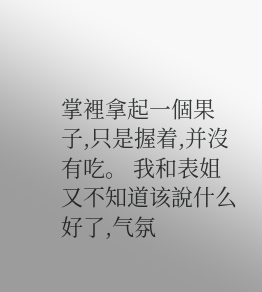掌裡拿起一個果子,只是握着,并沒有吃。 我和表姐又不知道该說什么好了,气氛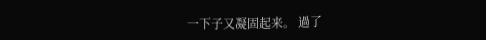一下子又凝固起来。 過了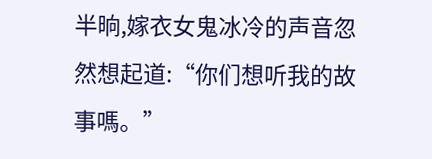半晌,嫁衣女鬼冰冷的声音忽然想起道:“你们想听我的故事嗎。”